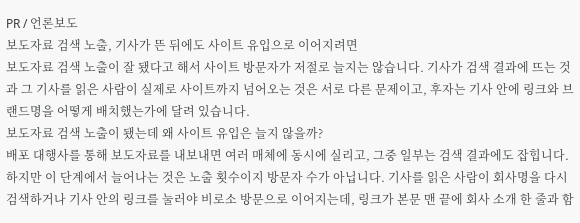PR / 언론보도
보도자료 검색 노출, 기사가 뜬 뒤에도 사이트 유입으로 이어지려면
보도자료 검색 노출이 잘 됐다고 해서 사이트 방문자가 저절로 늘지는 않습니다. 기사가 검색 결과에 뜨는 것과 그 기사를 읽은 사람이 실제로 사이트까지 넘어오는 것은 서로 다른 문제이고, 후자는 기사 안에 링크와 브랜드명을 어떻게 배치했는가에 달려 있습니다.
보도자료 검색 노출이 됐는데 왜 사이트 유입은 늘지 않을까?
배포 대행사를 통해 보도자료를 내보내면 여러 매체에 동시에 실리고, 그중 일부는 검색 결과에도 잡힙니다. 하지만 이 단계에서 늘어나는 것은 노출 횟수이지 방문자 수가 아닙니다. 기사를 읽은 사람이 회사명을 다시 검색하거나 기사 안의 링크를 눌러야 비로소 방문으로 이어지는데, 링크가 본문 맨 끝에 회사 소개 한 줄과 함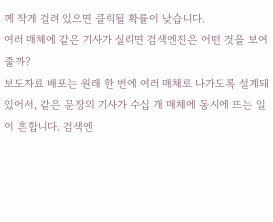께 작게 걸려 있으면 클릭될 확률이 낮습니다.
여러 매체에 같은 기사가 실리면 검색엔진은 어떤 것을 보여줄까?
보도자료 배포는 원래 한 번에 여러 매체로 나가도록 설계돼 있어서, 같은 문장의 기사가 수십 개 매체에 동시에 뜨는 일이 흔합니다. 검색엔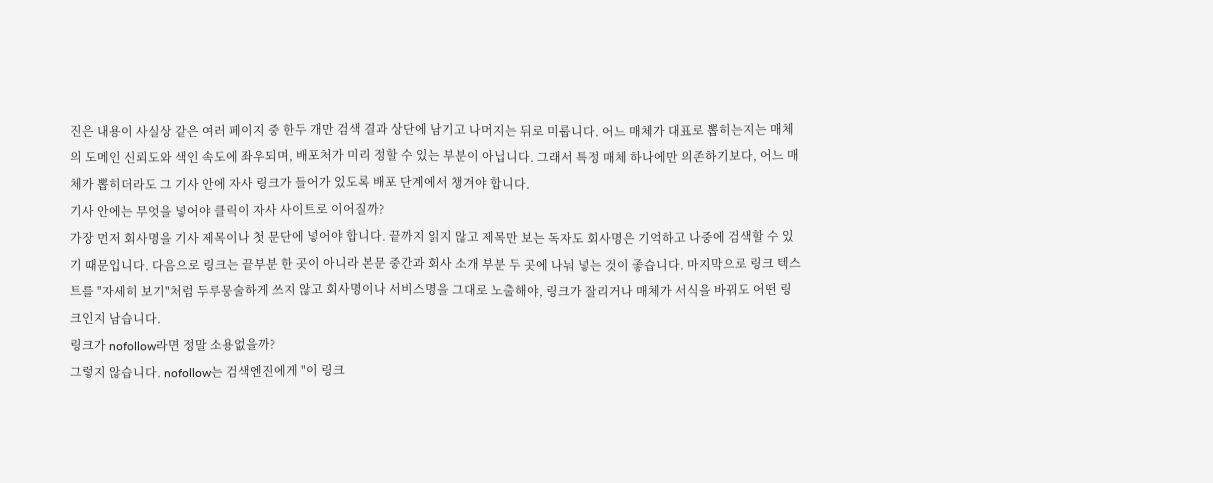진은 내용이 사실상 같은 여러 페이지 중 한두 개만 검색 결과 상단에 남기고 나머지는 뒤로 미룹니다. 어느 매체가 대표로 뽑히는지는 매체의 도메인 신뢰도와 색인 속도에 좌우되며, 배포처가 미리 정할 수 있는 부분이 아닙니다. 그래서 특정 매체 하나에만 의존하기보다, 어느 매체가 뽑히더라도 그 기사 안에 자사 링크가 들어가 있도록 배포 단계에서 챙겨야 합니다.
기사 안에는 무엇을 넣어야 클릭이 자사 사이트로 이어질까?
가장 먼저 회사명을 기사 제목이나 첫 문단에 넣어야 합니다. 끝까지 읽지 않고 제목만 보는 독자도 회사명은 기억하고 나중에 검색할 수 있기 때문입니다. 다음으로 링크는 끝부분 한 곳이 아니라 본문 중간과 회사 소개 부분 두 곳에 나눠 넣는 것이 좋습니다. 마지막으로 링크 텍스트를 "자세히 보기"처럼 두루뭉술하게 쓰지 않고 회사명이나 서비스명을 그대로 노출해야, 링크가 잘리거나 매체가 서식을 바꿔도 어떤 링크인지 남습니다.
링크가 nofollow라면 정말 소용없을까?
그렇지 않습니다. nofollow는 검색엔진에게 "이 링크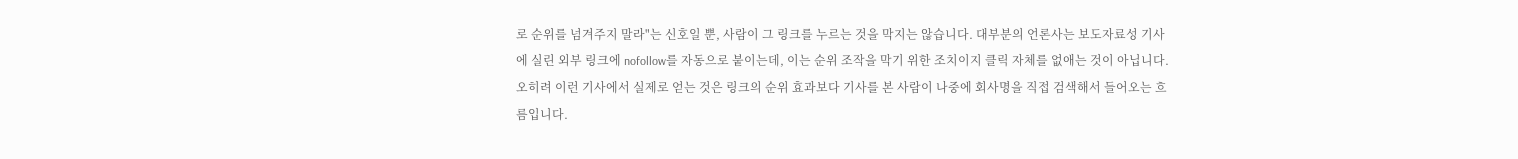로 순위를 넘겨주지 말라"는 신호일 뿐, 사람이 그 링크를 누르는 것을 막지는 않습니다. 대부분의 언론사는 보도자료성 기사에 실린 외부 링크에 nofollow를 자동으로 붙이는데, 이는 순위 조작을 막기 위한 조치이지 클릭 자체를 없애는 것이 아닙니다. 오히려 이런 기사에서 실제로 얻는 것은 링크의 순위 효과보다 기사를 본 사람이 나중에 회사명을 직접 검색해서 들어오는 흐름입니다.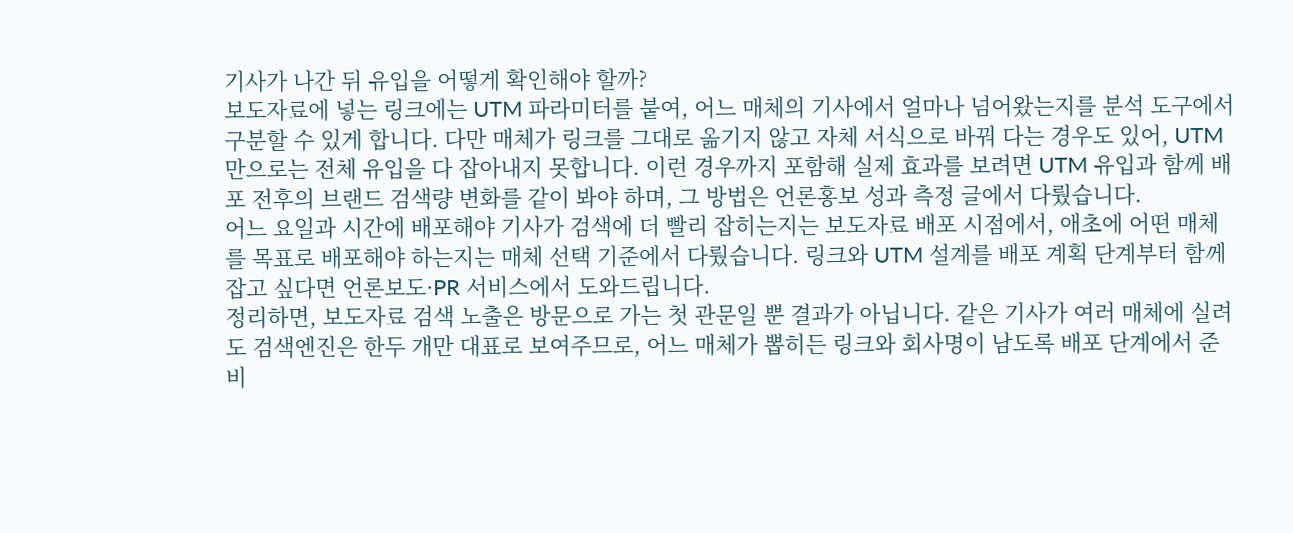기사가 나간 뒤 유입을 어떻게 확인해야 할까?
보도자료에 넣는 링크에는 UTM 파라미터를 붙여, 어느 매체의 기사에서 얼마나 넘어왔는지를 분석 도구에서 구분할 수 있게 합니다. 다만 매체가 링크를 그대로 옮기지 않고 자체 서식으로 바꿔 다는 경우도 있어, UTM만으로는 전체 유입을 다 잡아내지 못합니다. 이런 경우까지 포함해 실제 효과를 보려면 UTM 유입과 함께 배포 전후의 브랜드 검색량 변화를 같이 봐야 하며, 그 방법은 언론홍보 성과 측정 글에서 다뤘습니다.
어느 요일과 시간에 배포해야 기사가 검색에 더 빨리 잡히는지는 보도자료 배포 시점에서, 애초에 어떤 매체를 목표로 배포해야 하는지는 매체 선택 기준에서 다뤘습니다. 링크와 UTM 설계를 배포 계획 단계부터 함께 잡고 싶다면 언론보도·PR 서비스에서 도와드립니다.
정리하면, 보도자료 검색 노출은 방문으로 가는 첫 관문일 뿐 결과가 아닙니다. 같은 기사가 여러 매체에 실려도 검색엔진은 한두 개만 대표로 보여주므로, 어느 매체가 뽑히든 링크와 회사명이 남도록 배포 단계에서 준비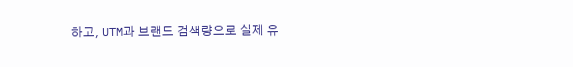하고, UTM과 브랜드 검색량으로 실제 유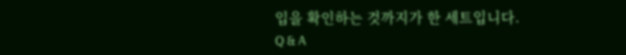입을 확인하는 것까지가 한 세트입니다.
Q & A